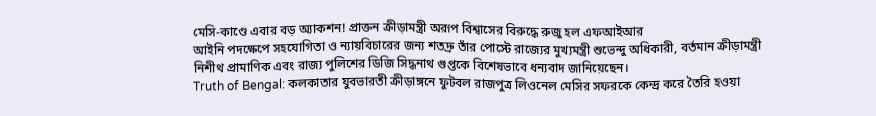মেসি-কাণ্ডে এবার বড় অ্যাকশন! প্রাক্তন ক্রীড়ামন্ত্রী অরূপ বিশ্বাসের বিরুদ্ধে রুজু হল এফআইআর
আইনি পদক্ষেপে সহযোগিতা ও ন্যায়বিচারের জন্য শতদ্রু তাঁর পোস্টে রাজ্যের মুখ্যমন্ত্রী শুভেন্দু অধিকারী, বর্তমান ক্রীড়ামন্ত্রী নিশীথ প্রামাণিক এবং রাজ্য পুলিশের ডিজি সিদ্ধনাথ গুপ্তকে বিশেষভাবে ধন্যবাদ জানিয়েছেন।
Truth of Bengal: কলকাতার যুবভারতী ক্রীড়াঙ্গনে ফুটবল রাজপুত্র লিওনেল মেসির সফরকে কেন্দ্র করে তৈরি হওয়া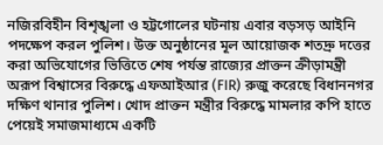নজিরবিহীন বিশৃঙ্খলা ও হট্টগোলের ঘটনায় এবার বড়সড় আইনি পদক্ষেপ করল পুলিশ। উক্ত অনুষ্ঠানের মূল আয়োজক শতদ্রু দত্তের করা অভিযোগের ভিত্তিতে শেষ পর্যন্ত রাজ্যের প্রাক্তন ক্রীড়ামন্ত্রী অরূপ বিশ্বাসের বিরুদ্ধে এফআইআর (FIR) রুজু করেছে বিধাননগর দক্ষিণ থানার পুলিশ। খোদ প্রাক্তন মন্ত্রীর বিরুদ্ধে মামলার কপি হাতে পেয়েই সমাজমাধ্যমে একটি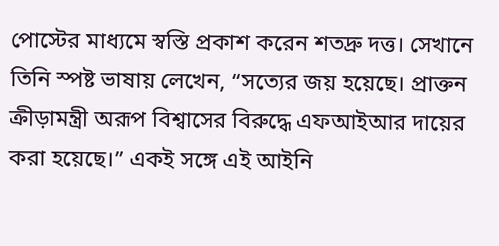পোস্টের মাধ্যমে স্বস্তি প্রকাশ করেন শতদ্রু দত্ত। সেখানে তিনি স্পষ্ট ভাষায় লেখেন, “সত্যের জয় হয়েছে। প্রাক্তন ক্রীড়ামন্ত্রী অরূপ বিশ্বাসের বিরুদ্ধে এফআইআর দায়ের করা হয়েছে।” একই সঙ্গে এই আইনি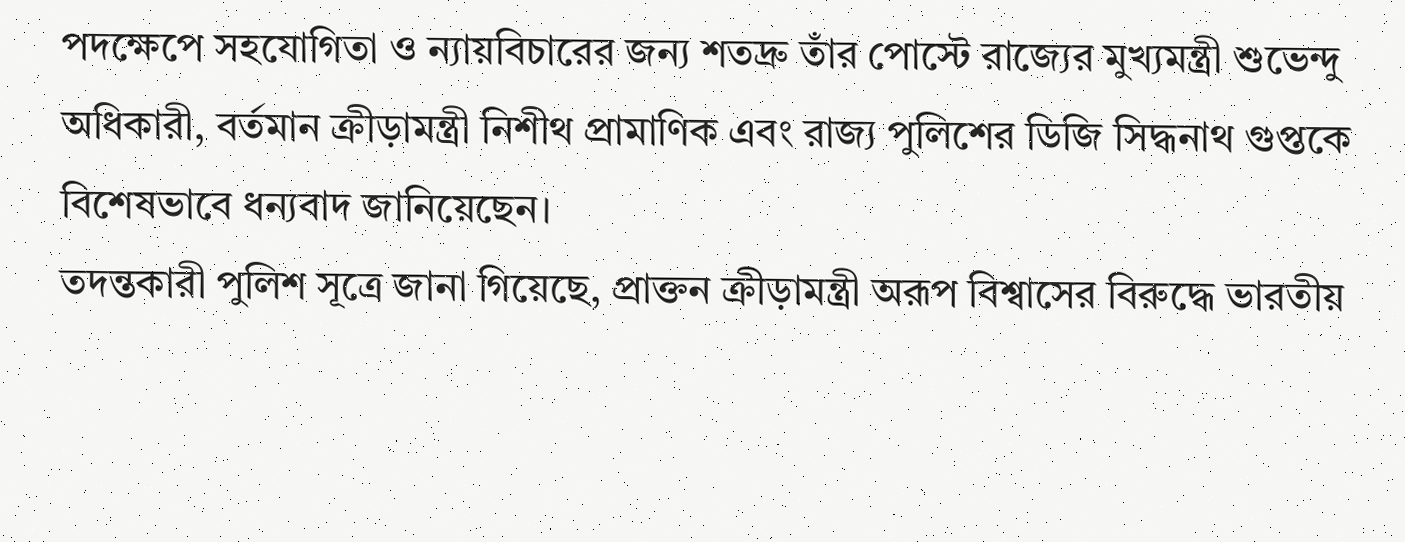পদক্ষেপে সহযোগিতা ও ন্যায়বিচারের জন্য শতদ্রু তাঁর পোস্টে রাজ্যের মুখ্যমন্ত্রী শুভেন্দু অধিকারী, বর্তমান ক্রীড়ামন্ত্রী নিশীথ প্রামাণিক এবং রাজ্য পুলিশের ডিজি সিদ্ধনাথ গুপ্তকে বিশেষভাবে ধন্যবাদ জানিয়েছেন।
তদন্তকারী পুলিশ সূত্রে জানা গিয়েছে, প্রাক্তন ক্রীড়ামন্ত্রী অরূপ বিশ্বাসের বিরুদ্ধে ভারতীয়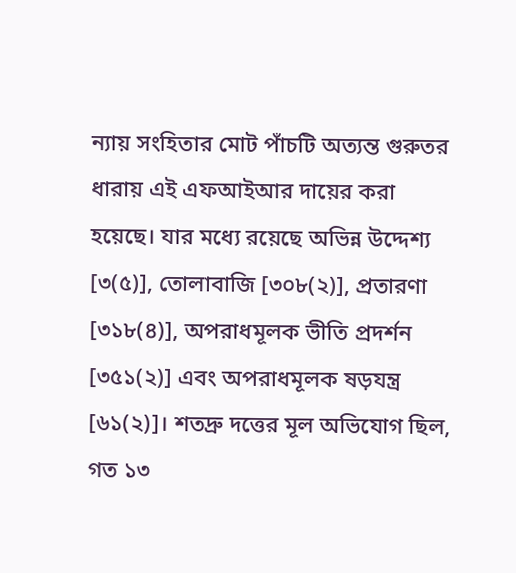ন্যায় সংহিতার মোট পাঁচটি অত্যন্ত গুরুতর ধারায় এই এফআইআর দায়ের করা হয়েছে। যার মধ্যে রয়েছে অভিন্ন উদ্দেশ্য [৩(৫)], তোলাবাজি [৩০৮(২)], প্রতারণা [৩১৮(৪)], অপরাধমূলক ভীতি প্রদর্শন [৩৫১(২)] এবং অপরাধমূলক ষড়যন্ত্র [৬১(২)]। শতদ্রু দত্তের মূল অভিযোগ ছিল, গত ১৩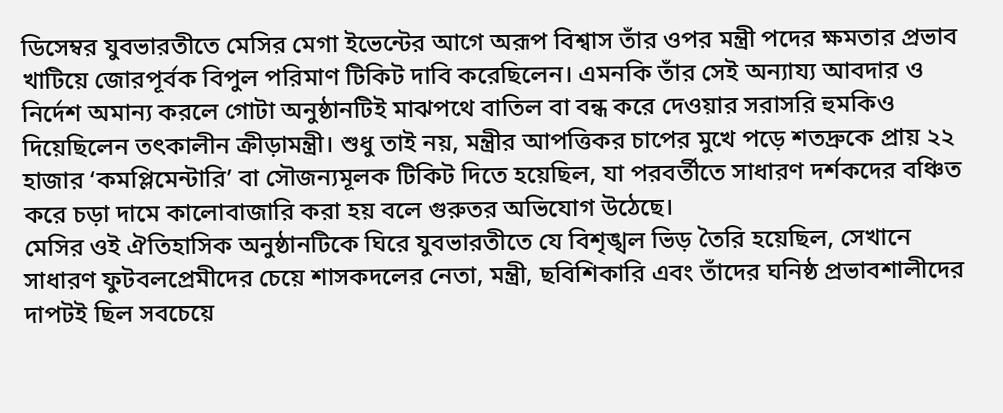ডিসেম্বর যুবভারতীতে মেসির মেগা ইভেন্টের আগে অরূপ বিশ্বাস তাঁর ওপর মন্ত্রী পদের ক্ষমতার প্রভাব খাটিয়ে জোরপূর্বক বিপুল পরিমাণ টিকিট দাবি করেছিলেন। এমনকি তাঁর সেই অন্যায্য আবদার ও নির্দেশ অমান্য করলে গোটা অনুষ্ঠানটিই মাঝপথে বাতিল বা বন্ধ করে দেওয়ার সরাসরি হুমকিও দিয়েছিলেন তৎকালীন ক্রীড়ামন্ত্রী। শুধু তাই নয়, মন্ত্রীর আপত্তিকর চাপের মুখে পড়ে শতদ্রুকে প্রায় ২২ হাজার ‘কমপ্লিমেন্টারি’ বা সৌজন্যমূলক টিকিট দিতে হয়েছিল, যা পরবর্তীতে সাধারণ দর্শকদের বঞ্চিত করে চড়া দামে কালোবাজারি করা হয় বলে গুরুতর অভিযোগ উঠেছে।
মেসির ওই ঐতিহাসিক অনুষ্ঠানটিকে ঘিরে যুবভারতীতে যে বিশৃঙ্খল ভিড় তৈরি হয়েছিল, সেখানে সাধারণ ফুটবলপ্রেমীদের চেয়ে শাসকদলের নেতা, মন্ত্রী, ছবিশিকারি এবং তাঁদের ঘনিষ্ঠ প্রভাবশালীদের দাপটই ছিল সবচেয়ে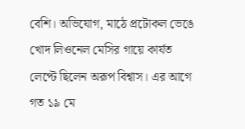বেশি। অভিযোগ, মাঠে প্রটোকল ভেঙে খোদ লিওনেল মেসির গায়ে কার্যত লেপ্টে ছিলেন অরূপ বিশ্বাস। এর আগে গত ১৯ মে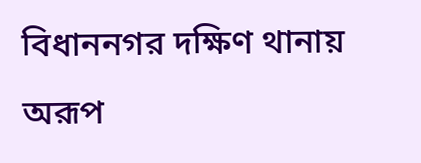বিধাননগর দক্ষিণ থানায় অরূপ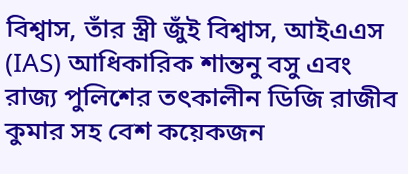বিশ্বাস, তাঁর স্ত্রী জুঁই বিশ্বাস, আইএএস (IAS) আধিকারিক শান্তনু বসু এবং রাজ্য পুলিশের তৎকালীন ডিজি রাজীব কুমার সহ বেশ কয়েকজন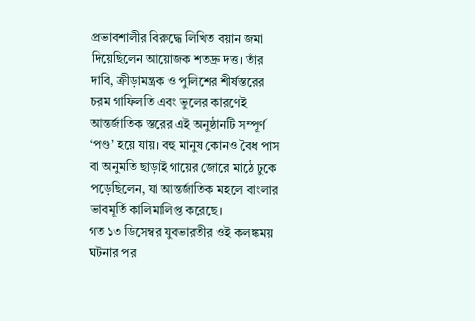প্রভাবশালীর বিরুদ্ধে লিখিত বয়ান জমা দিয়েছিলেন আয়োজক শতদ্রু দত্ত। তাঁর দাবি, ক্রীড়ামন্ত্রক ও পুলিশের শীর্ষস্তরের চরম গাফিলতি এবং ভুলের কারণেই আন্তর্জাতিক স্তরের এই অনুষ্ঠানটি সম্পূর্ণ ‘পণ্ড’ হয়ে যায়। বহু মানুষ কোনও বৈধ পাস বা অনুমতি ছাড়াই গায়ের জোরে মাঠে ঢুকে পড়েছিলেন, যা আন্তর্জাতিক মহলে বাংলার ভাবমূর্তি কালিমালিপ্ত করেছে।
গত ১৩ ডিসেম্বর যুবভারতীর ওই কলঙ্কময় ঘটনার পর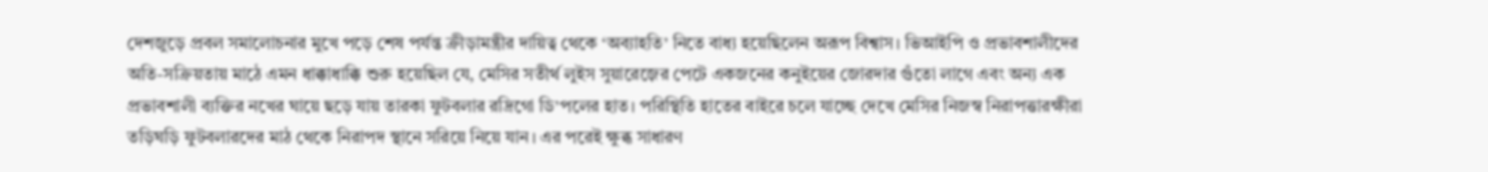দেশজুড়ে প্রবল সমালোচনার মুখে পড়ে শেষ পর্যন্ত ক্রীড়ামন্ত্রীর দায়িত্ব থেকে ‘অব্যাহতি’ নিতে বাধ্য হয়েছিলেন অরূপ বিশ্বাস। ভিআইপি ও প্রভাবশালীদের অতি-সক্রিয়তায় মাঠে এমন ধাক্কাধাক্কি শুরু হয়েছিল যে, মেসির সতীর্থ লুইস সুয়ারেজ়ের পেটে একজনের কনুইয়ের জোরদার গুঁতো লাগে এবং অন্য এক প্রভাবশালী ব্যক্তির নখের ঘায়ে ছড়ে যায় তারকা ফুটবলার রদ্রিগো ডি’পলের হাত। পরিস্থিতি হাতের বাইরে চলে যাচ্ছে দেখে মেসির নিজস্ব নিরাপত্তারক্ষীরা তড়িঘড়ি ফুটবলারদের মাঠ থেকে নিরাপদ স্থানে সরিয়ে নিয়ে যান। এর পরেই ক্ষুব্ধ সাধারণ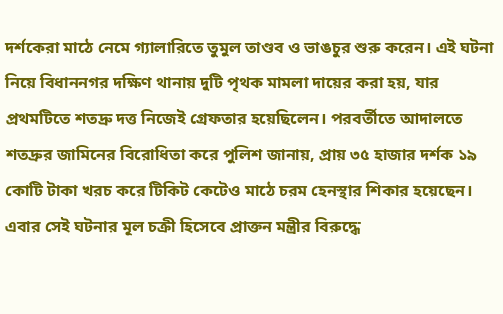দর্শকেরা মাঠে নেমে গ্যালারিতে তুমুল তাণ্ডব ও ভাঙচুর শুরু করেন। এই ঘটনা নিয়ে বিধাননগর দক্ষিণ থানায় দুটি পৃথক মামলা দায়ের করা হয়, যার প্রথমটিতে শতদ্রু দত্ত নিজেই গ্রেফতার হয়েছিলেন। পরবর্তীতে আদালতে শতদ্রুর জামিনের বিরোধিতা করে পুলিশ জানায়, প্রায় ৩৫ হাজার দর্শক ১৯ কোটি টাকা খরচ করে টিকিট কেটেও মাঠে চরম হেনস্থার শিকার হয়েছেন। এবার সেই ঘটনার মূল চক্রী হিসেবে প্রাক্তন মন্ত্রীর বিরুদ্ধে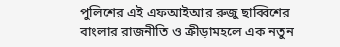পুলিশের এই এফআইআর রুজু ছাব্বিশের বাংলার রাজনীতি ও ক্রীড়ামহলে এক নতুন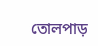তোলপাড়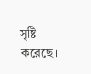সৃষ্টি করেছে।